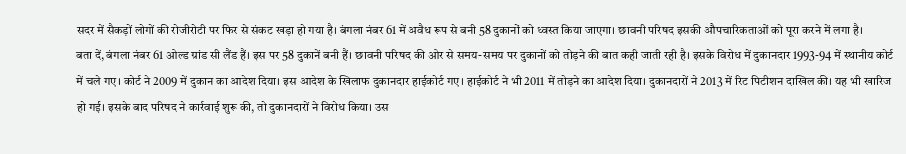सदर में सैकड़ों लोगों की रोजीरोटी पर फिर से संकट खड़ा हो गया है। बंगला नंबर 61 में अवैध रूप से बनी 58 दुकानों को ध्वस्त किया जाएगा। छावनी परिषद इसकी औपचारिकताओं को पूरा करने में लगा है।
बता दें, बंगला नंबर 61 ओल्ड ग्रांड सी लैंड हैं। इस पर 58 दुकानें बनी हैं। छावनी परिषद की ओर से समय-समय पर दुकानों को तोड़ने की बात कही जाती रही है। इसके विरोध में दुकानदार 1993-94 में स्थानीय कोर्ट में चले गए। कोर्ट ने 2009 में दुकान का आदेश दिया। इस आदेश के खिलाफ दुकानदार हाईकोर्ट गए। हाईकोर्ट ने भी 2011 में तोड़ने का आदेश दिया। दुकानदारों ने 2013 में रिट पिटीशन दाखिल की। यह भी खारिज हो गई। इसके बाद परिषद ने कार्रवाई शुरू की, तो दुकानदारों ने विरोध किया। उस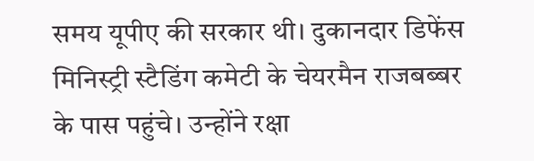समय यूपीए की सरकार थी। दुकानदार डिफेंस मिनिस्ट्री स्टैडिंग कमेटी के चेयरमैन राजबब्बर के पास पहुंचे। उन्होंने रक्षा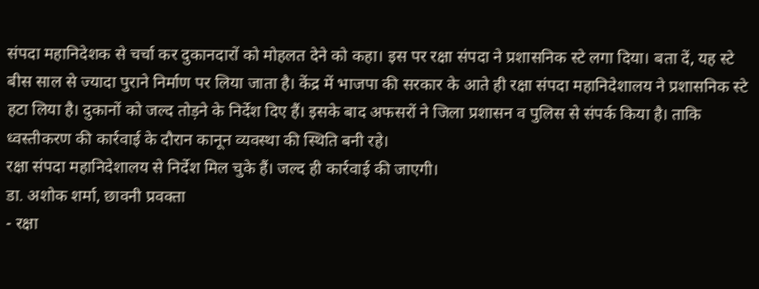संपदा महानिदेशक से चर्चा कर दुकानदारों को मोहलत देने को कहा। इस पर रक्षा संपदा ने प्रशासनिक स्टे लगा दिया। बता दें, यह स्टे बीस साल से ज्यादा पुराने निर्माण पर लिया जाता है। केंद्र में भाजपा की सरकार के आते ही रक्षा संपदा महानिदेशालय ने प्रशासनिक स्टे हटा लिया है। दुकानों को जल्द तोड़ने के निर्देश दिए हैं। इसके बाद अफसरों ने जिला प्रशासन व पुलिस से संपर्क किया है। ताकि ध्वस्तीकरण की कार्रवाई के दौरान कानून व्यवस्था की स्थिति बनी रहे।
रक्षा संपदा महानिदेशालय से निर्देश मिल चुके हैं। जल्द ही कार्रवाई की जाएगी।
डा. अशोक शर्मा, छावनी प्रवक्ता
- रक्षा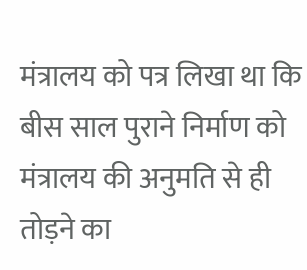मंत्रालय को पत्र लिखा था कि बीस साल पुराने निर्माण को मंत्रालय की अनुमति से ही तोड़ने का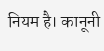नियम है। कानूनी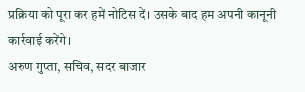प्रक्रिया को पूरा कर हमें नोटिस दें। उसके बाद हम अपनी कानूनी कार्रवाई करेंगे।
अरुण गुप्ता, सचिव, सदर बाजार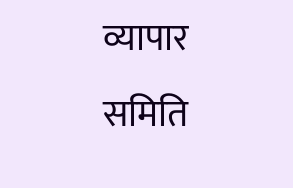व्यापार समिति